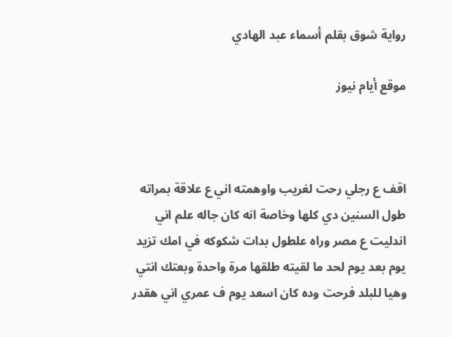رواية شوق بقلم أسماء عبد الهادي

موقع أيام نيوز



اقف ع رجلي رحت لغريب واوهمته اني ع علاقة بمراته طول السنين دي كلها وخاصة انه كان جاله علم اني اندليت ع مصر وراه علطول بدات شكوكه في امك تزيد يوم بعد يوم لحد ما لقيته طلقها مرة واحدة وبعتك انتي وهيا للبلد فرحت وده كان اسعد يوم ف عمري اني هقدر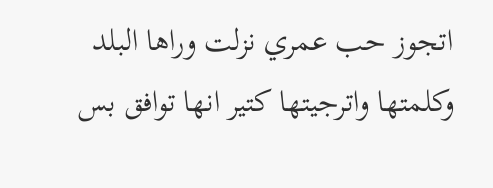اتجوز حب عمري نزلت وراها البلد وكلمتها واترجيتها كتير انها توافق بس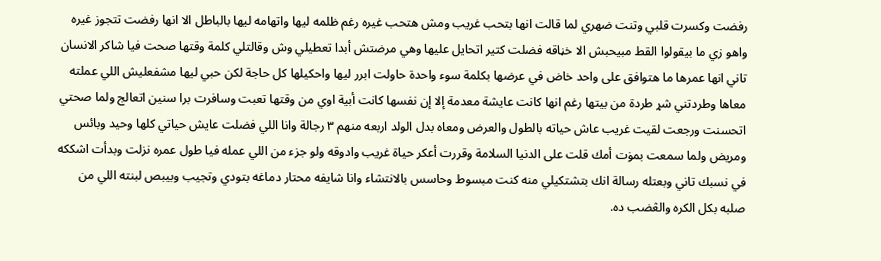رفضت وكسرت قلبي وتنت ضهري لما قالت انها بتحب غريب ومش هتحب غيره رغم ظلمه ليها واتهامه ليها بالباطل الا انها رفضت تتجوز غيره واهو زي ما بيقولوا القط مبيحبش الا خڼاقه فضلت كتير اتحايل عليها وهي مرضتش أبدا تعطيلي وش وقالتلي كلمة وقتها صحت فيا شاكر الانسان تاني انها عمرها ما هتوافق على واحد خاض في عرضها بكلمة سوء واحدة حاولت ابرر ليها واحكيلها كل حاجة لكن حبي ليها مشفعليش اللي عملته معاها وطردتني شړ طردة من بيتها رغم انها كانت عايشة معدمة إلا إن نفسها كانت أبية اوي من وقتها تعبت وسافرت برا سنين اتعالج ولما صحتي اتحسنت ورجعت لقيت غريب عاش حياته بالطول والعرض ومعاه بدل الولد اربعه منهم ٣ رجالة وانا اللي فضلت عايش حياتي كلها وحيد وبائس ومريض ولما سمعت بمۏت أمك قلت على الدنيا السلامة وقررت أعكر حياة غريب وادوقه ولو جزء من اللي عمله فيا طول عمره نزلت وبدأت اشككه في نسبك تاني وبعتله رسالة انك بتشتكيلي منه كنت مبسوط وحاسس بالانتشاء وانا شايفه محتار دماغه بتودي وتجيب وبيبص لبنته اللي من صلبه بكل الكره والڠضب ده.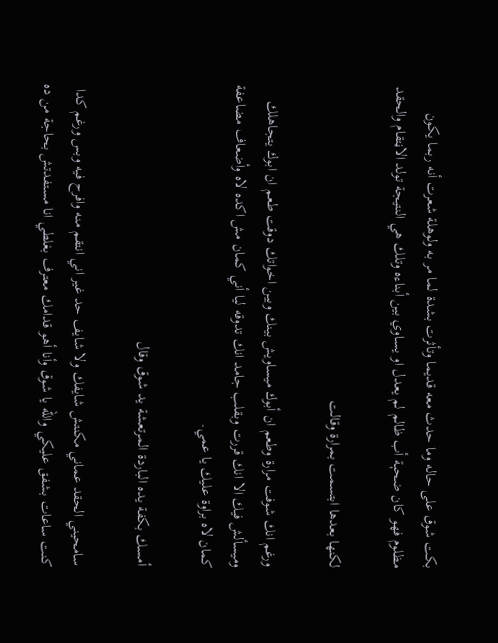بكت شوق على حاله وما حدث معه قديما وتأثرت بشدة لما مر به ولوهلة شعرت أنه ربما يكون مظلوم فهو كان ضحېة أب ظالم لم يعدل او يساوي بين أبناءه وتلك هي النتيجة تولد الاڼتقام والحقد

لكنها بعدها ابتسمت بمرارة وقالت

ورغم انك شوفت مرارة وطعم ان أبوك ميساويش بينك وبين اخواتك دوقت طعم ان ابوك يتجاهلك وميسألش فيك الا انك قررت وبقلب جامد انك تدوقه ليا أني كمان مش اكده لاه وأضعاف مضاعفة كمان لاه براوة عليك يا عمي.

أمسك بكفة يده الباردة المرتعشة يد شوق وقال

سامحيني الحقد عماني مكنتش شايفك ولا شايف حد غير اني انتقم منه وافرح فيه وبس ورغم كدا كنت ساعات بشفق عليكي والله يا شوق وأنا أهو قدامك معترف بغلطي انا مستفدتش بحاجة من ده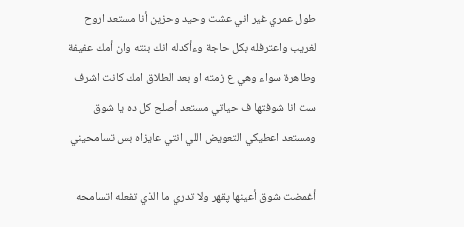طول عمري غير اني عشت وحيد وحزين أنا مستعد اروح لغريب واعترفله بكل حاجة وءأكدله انك بنته وان أمك عفيفة وطاهرة سواء وهي ع زمته او بعد الطلاق امك كانت اشرف ست انا شوفتها ف حياتي مستعد أصلح كل ده يا شوق ومستعد اعطيكي التعويض اللي انتي عايزاه بس تسامحيني

أغمضت شوق أعينها پقهر ولا تدري ما الذي تفعله اتسامحه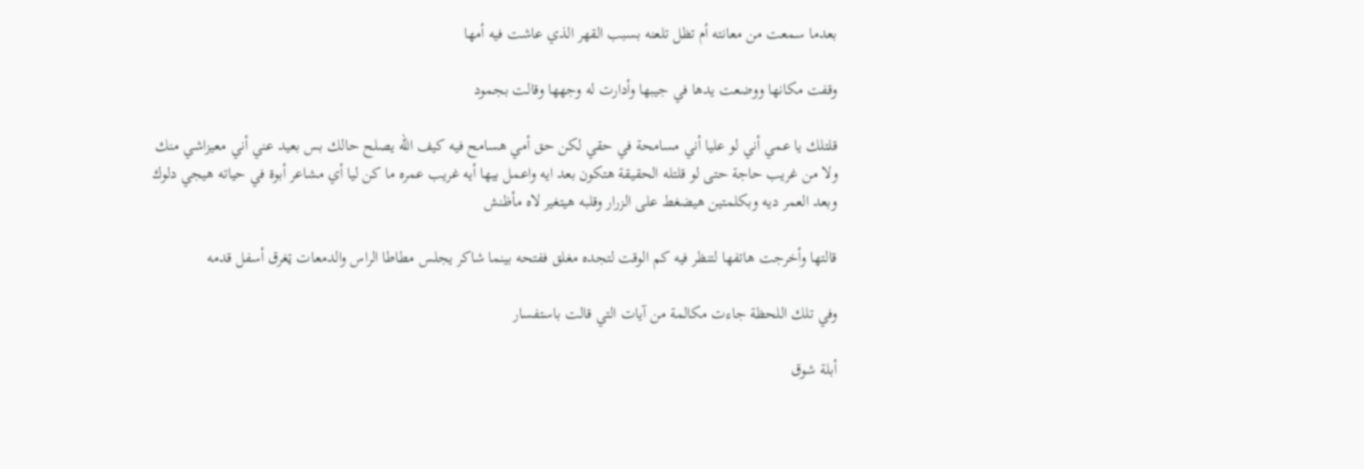بعدما سمعت من معانته أم تظل تلعنه بسبب القهر الذي عاشت فيه أمها

وقفت مكانها ووضعت يدها في جيبها وأدارت له وجهها وقالت بجمود

قلتلك يا عمي أني لو عليا أني مسامحة في حقي لكن حق أمي هسامح فيه كيف الله يصلح حالك بس بعيد عني أني معيزاشي منك ولا من غريب حاجة حتى لو قلتله الحقيقة هتكون بعد ايه واعمل بيها أيه غريب عمره ما كن ليا أي مشاعر أبوة في حياته هيجي دلوك وبعد العمر ديه وبكلمتين هيضغط على الزرار وقلبه هيتغير لاه مأظنش

قالتها وأخرجت هاتفها لتنظر فيه كم الوقت لتجده مغلق ففتحه بينما شاكر يجلس مطاطا الراس والدمعات ټغرق أسفل قدمه

وفي تلك اللحظة جاءت مكالمة من آيات التي قالت باستفسار

أبلة شوق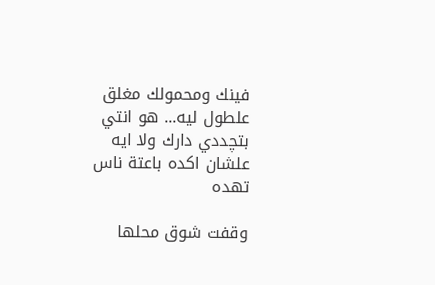فينك ومحمولك مغلق علطول ليه... هو انتي بتچددي دارك ولا ايه علشان اكده باعتة ناس تهده

وقفت شوق محلها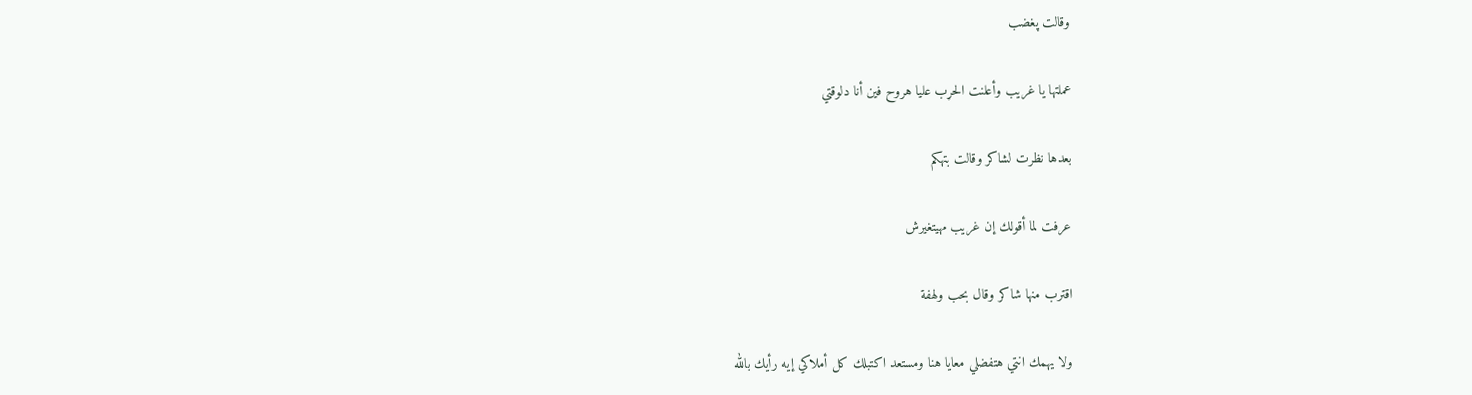وقالت پغضب

عملتها يا غريب وأعلنت الحړب عليا هروح فين أنا دلوقتي

بعدها نظرت لشاكر وقالت بتهكم

عرفت لما أقولك إن غريب مهيتغيرش

اقترب منها شاكر وقال بحب ولهفة

ولا يهمك انتي هتفضلي معايا هنا ومستعد اكتبلك كل أملاكي إيه رأيك بالله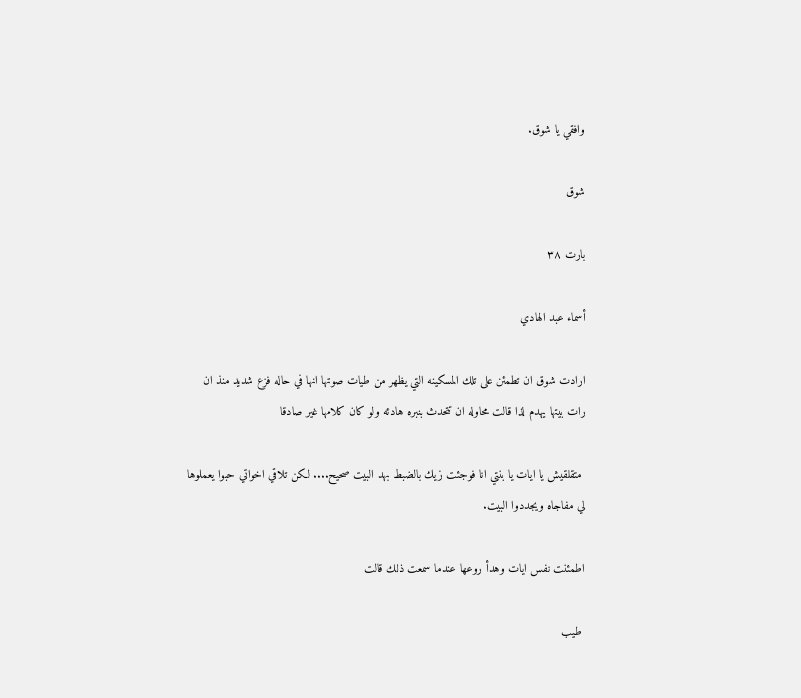وافقي يا شوق.

شوق

بارت ٣٨

أسماء عبد الهادي

ارادت شوق ان تطمئن على تلك المسكينه التي يظهر من طيات صوتها انها في حاله فزع شديد منذ ان رات بيتها يهدم لذا قالت محاوله ان تتحدث بنبره هادئه ولو كان كلامها غير صادقا

 متقلقيش يا ايات يا بنتي انا فوجئت زيك بالضبط بهد البيت صحيح.... لكن تلاقي اخواتي حبوا يعملوها لي مفاجاه ويجددوا البيت.

اطمئنت نفس ايات وهدأ روعها عندما سمعت ذلك قالت

 طيب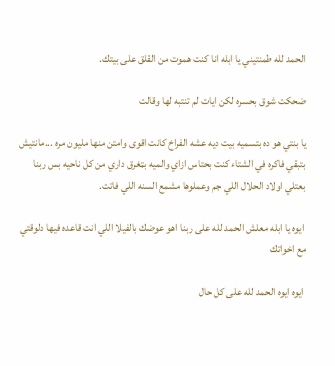الحمد لله طمنتيني يا ابله انا كنت ھموت من القلق على بيتك.

ضحكت شوق بحسره لكن ايات لم تنتبه لها وقالت

يا بنتي هو ده بتسميه بيت ديه عشه الفراخ كانت اقوى وامتن منها مليون مره ...مانتيش بتبقي فاكره في الشتاء كنت بحتاس ازاي والميه بټغرق داري من كل ناحيه بس ربنا بعتلي اولاد الحلال اللي جم وعملوها مشمع السنه اللي فاتت.

 ايوه يا ابله معلش الحمد لله على ربنا اهو عوضك بالفيلا اللي انت قاعده فيها دلوقتي مع اخواتك

 ايوه ايوه الحمد لله على كل حال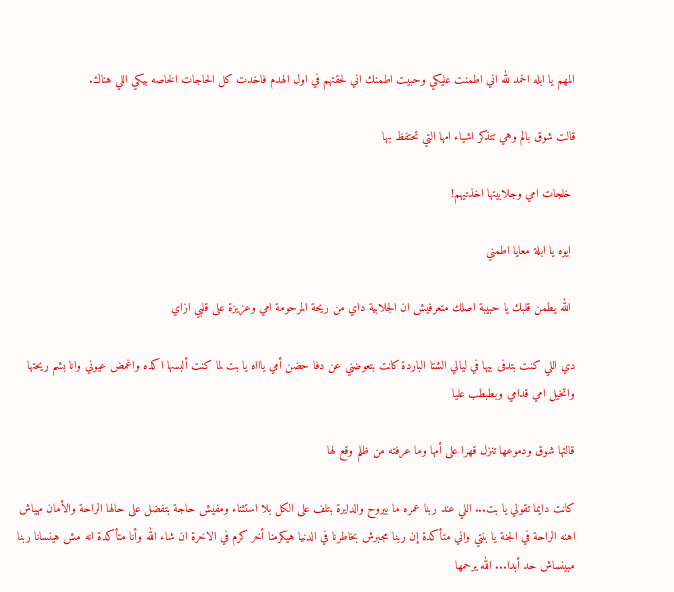المهم يا ابله الحمد لله اني اطمنت عليكي وحبيت اطمنك اني لحقتهم في اول الهدم فاخدت كل الحاجات الخاصه بيكي اللي هناك.

قالت شوق بالم وهي تتذكر اشياء امها التي تحتفظ بها

 خلجات امي وجلابيتها اخذتيهم!

 ايوه يا ابلة معايا اطمني

 الله يطمن قلبك يا حبيبة اصلك متعرفيش ان الجلابية داي من ريحة المرحومة امي وعزيزة على قلبي ازاي

دي اللي كنت بتدفى بيها في ليالي الشتا الباردة كانت بتعوضني عن دفا حضن أمي ياااه يا بت لما كنت ألبسها اكده واغمض عيوني وانا بشم ريحتها واتخيل امي قدامي وبطبطب عليا

قالتها شوق ودموعها تنزل قهرا على أمها وما عرفته من ظلم وقع لها

كانت دايما تقولي يا بت... اللي عند ربنا عمره ما بيروح والدايرة بتلف على الكل بلا استثناء ومفيش حاجة بتفضل على حالها الراحة والأمان مهياش اهنه الراحة في الجنة يا بنتي واني متأكدة إن ربنا مجبرش بخاطرنا في الدنيا هيكرمنا أخر كرم في الاخرة ان شاء الله وأنا متأكدة انه مش هينسانا ربنا مبينساش حد أبدا... الله يرحمها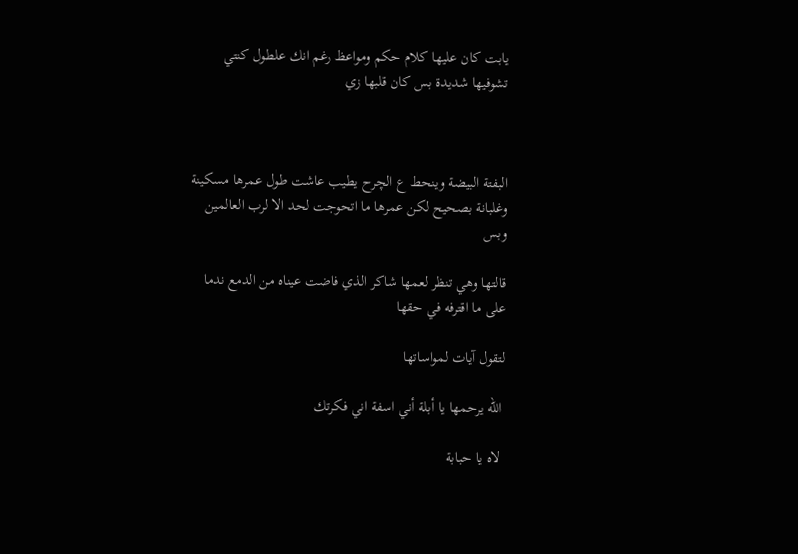يابت كان عليها كلام حكم ومواعظ رغم انك علطول كنتي تشوفيها شديدة بس كان قلبها زي



البفتة البيضة وينحط ع الچرح يطيب عاشت طول عمرها مسكينة وغلبانة بصحيح لكن عمرها ما اتحوجت لحد الا لرب العالمين وبس

قالتها وهي تنظر لعمها شاكر الذي فاضت عيناه من الدمع ندما على ما اقترفه في حقها

لتقول آيات لمواساتها

 الله يرحمها يا أبلة أني اسفة اني فكرتك

 لاه يا حبابة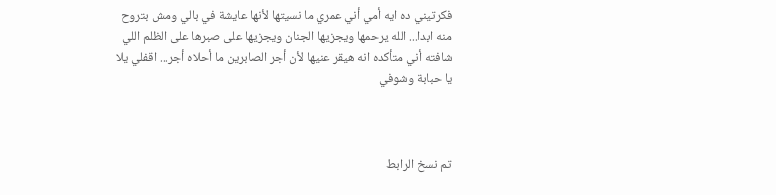فكرتيني ده ايه أمي أني عمري ما نسيتها لأنها عايشة في بالي ومش بتروح منه ابدا... الله يرحمها ويجزيها الجنان ويجزيها على صبرها على الظلم اللي شافته أني متأكده انه هيقر عنيها لأن أجر الصابرين ما أحلاه أجر... اقفلي يلا يا حبابة وشوفي



تم نسخ الرابط